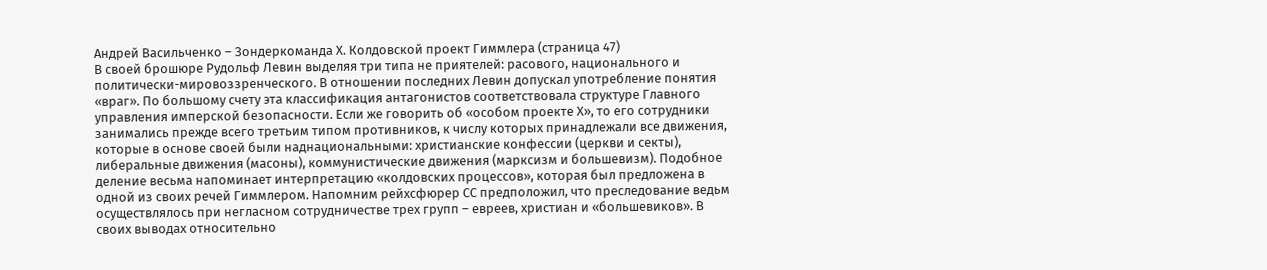Андрей Васильченко – Зондеркоманда Х. Колдовской проект Гиммлера (страница 47)
В своей брошюре Рудольф Левин выделяя три типа не приятелей: расового, национального и политически-мировоззренческого. В отношении последних Левин допускал употребление понятия «враг». По большому счету эта классификация антагонистов соответствовала структуре Главного управления имперской безопасности. Если же говорить об «особом проекте Х», то его сотрудники занимались прежде всего третьим типом противников, к числу которых принадлежали все движения, которые в основе своей были наднациональными: христианские конфессии (церкви и секты), либеральные движения (масоны), коммунистические движения (марксизм и большевизм). Подобное деление весьма напоминает интерпретацию «колдовских процессов», которая был предложена в одной из своих речей Гиммлером. Напомним рейхсфюрер СС предположил, что преследование ведьм осуществлялось при негласном сотрудничестве трех групп – евреев, христиан и «большевиков». В своих выводах относительно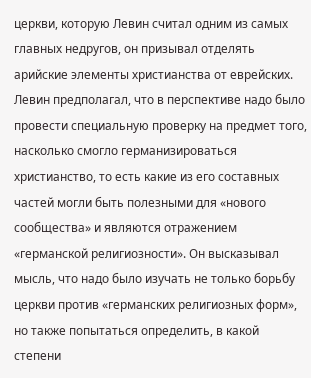церкви, которую Левин считал одним из самых главных недругов, он призывал отделять арийские элементы христианства от еврейских. Левин предполагал, что в перспективе надо было провести специальную проверку на предмет того, насколько смогло германизироваться христианство, то есть какие из его составных частей могли быть полезными для «нового сообщества» и являются отражением «германской религиозности». Он высказывал мысль, что надо было изучать не только борьбу церкви против «германских религиозных форм», но также попытаться определить, в какой степени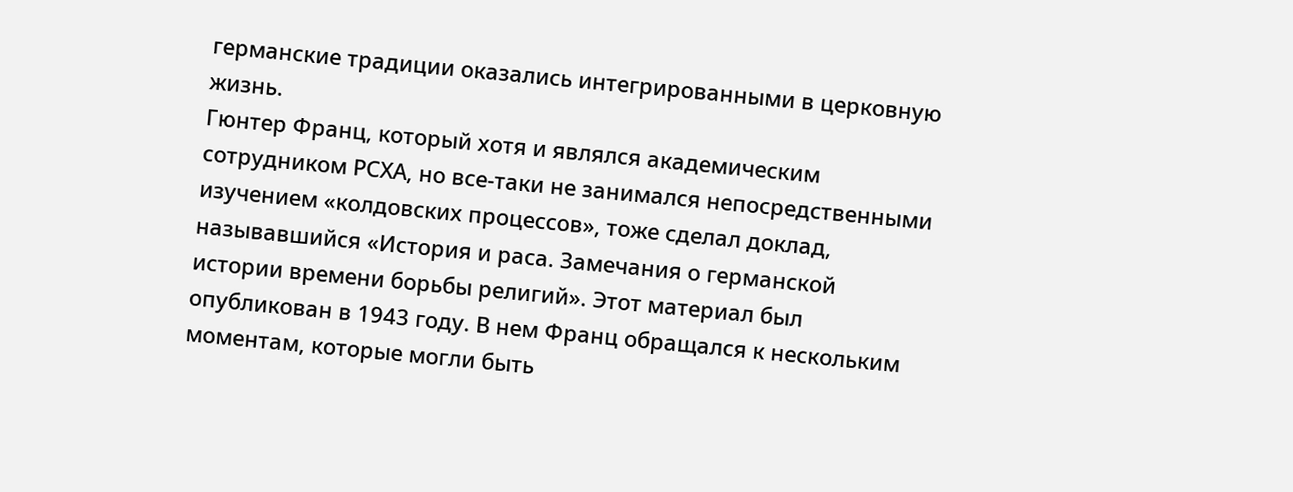германские традиции оказались интегрированными в церковную жизнь.
Гюнтер Франц, который хотя и являлся академическим сотрудником РСХА, но все-таки не занимался непосредственными изучением «колдовских процессов», тоже сделал доклад, называвшийся «История и раса. Замечания о германской истории времени борьбы религий». Этот материал был опубликован в 1943 году. В нем Франц обращался к нескольким моментам, которые могли быть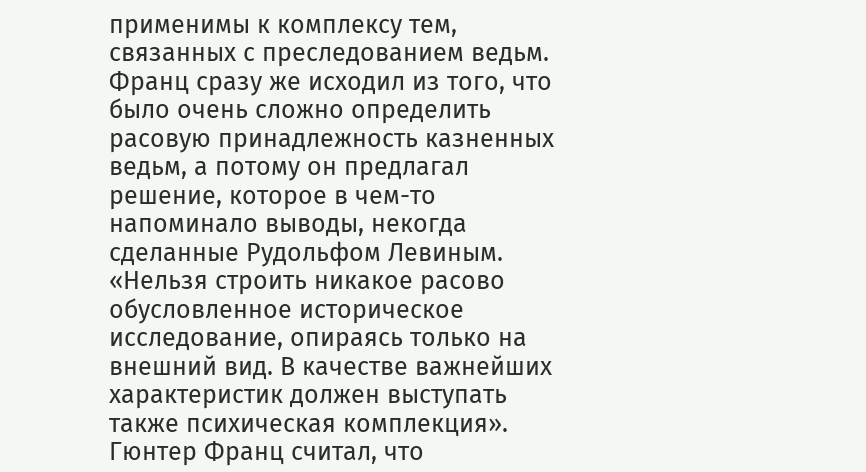применимы к комплексу тем, связанных с преследованием ведьм. Франц сразу же исходил из того, что было очень сложно определить расовую принадлежность казненных ведьм, а потому он предлагал решение, которое в чем-то напоминало выводы, некогда сделанные Рудольфом Левиным. «Нельзя строить никакое расово обусловленное историческое исследование, опираясь только на внешний вид. В качестве важнейших характеристик должен выступать также психическая комплекция». Гюнтер Франц считал, что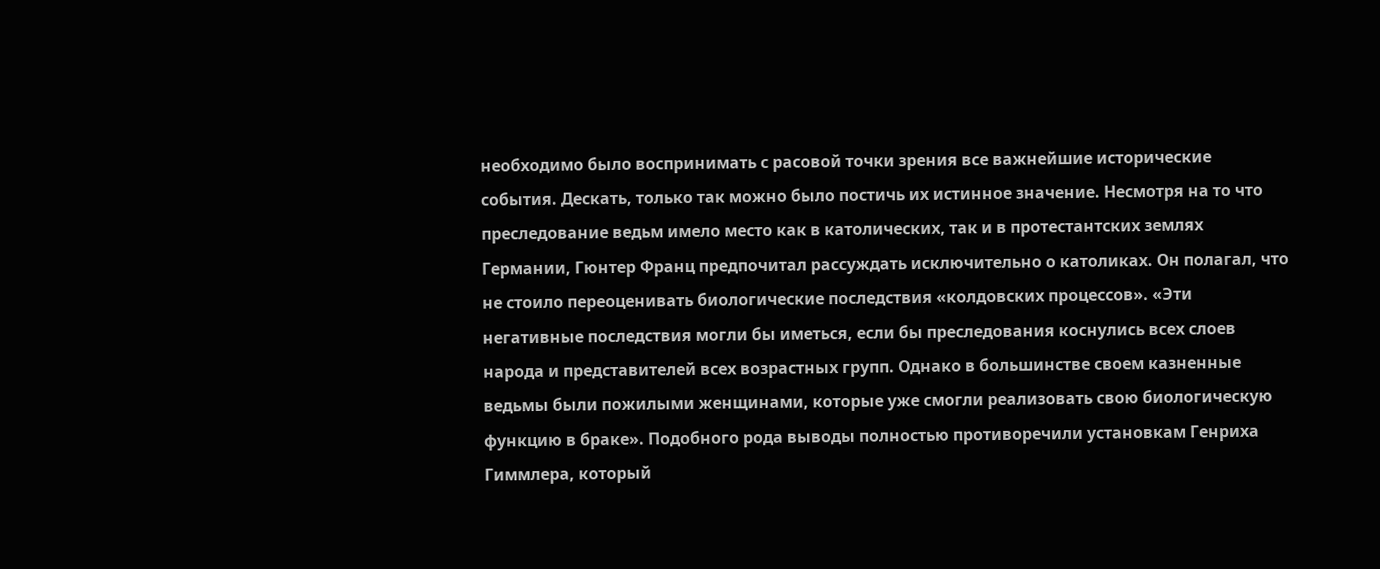необходимо было воспринимать с расовой точки зрения все важнейшие исторические события. Дескать, только так можно было постичь их истинное значение. Несмотря на то что преследование ведьм имело место как в католических, так и в протестантских землях Германии, Гюнтер Франц предпочитал рассуждать исключительно о католиках. Он полагал, что не стоило переоценивать биологические последствия «колдовских процессов». «Эти негативные последствия могли бы иметься, если бы преследования коснулись всех слоев народа и представителей всех возрастных групп. Однако в большинстве своем казненные ведьмы были пожилыми женщинами, которые уже смогли реализовать свою биологическую функцию в браке». Подобного рода выводы полностью противоречили установкам Генриха Гиммлера, который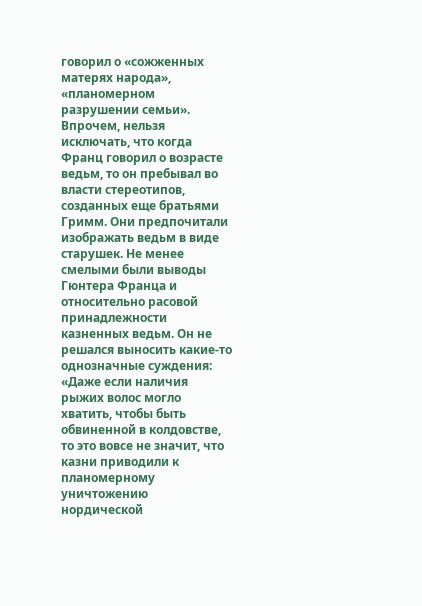говорил о «сожженных матерях народа», «планомерном разрушении семьи». Впрочем, нельзя исключать, что когда Франц говорил о возрасте ведьм, то он пребывал во власти стереотипов, созданных еще братьями Гримм. Они предпочитали изображать ведьм в виде старушек. Не менее смелыми были выводы Гюнтера Франца и относительно расовой принадлежности казненных ведьм. Он не решался выносить какие-то однозначные суждения: «Даже если наличия рыжих волос могло хватить, чтобы быть обвиненной в колдовстве, то это вовсе не значит, что казни приводили к планомерному уничтожению нордической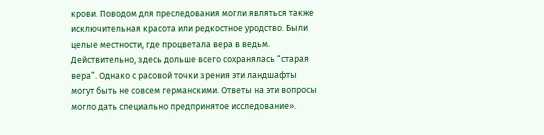крови. Поводом для преследования могли являться также исключительная красота или редкостное уродство. Были целые местности, где процветала вера в ведьм. Действительно, здесь дольше всего сохранялась “старая вера”. Однако с расовой точки зрения эти ландшафты могут быть не совсем германскими. Ответы на эти вопросы могло дать специально предпринятое исследование».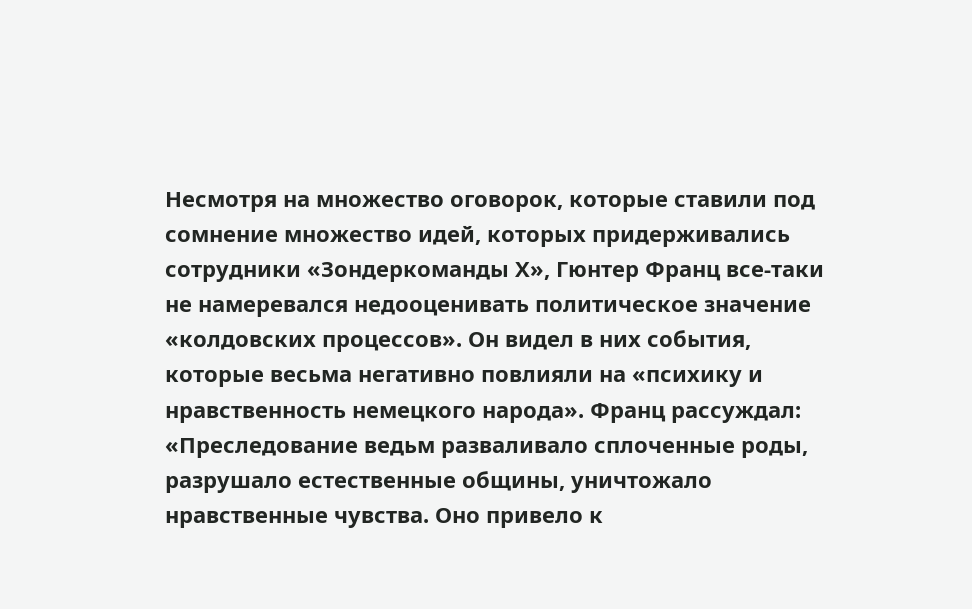Несмотря на множество оговорок, которые ставили под сомнение множество идей, которых придерживались сотрудники «Зондеркоманды Х», Гюнтер Франц все-таки не намеревался недооценивать политическое значение «колдовских процессов». Он видел в них события, которые весьма негативно повлияли на «психику и нравственность немецкого народа». Франц рассуждал: «Преследование ведьм разваливало сплоченные роды, разрушало естественные общины, уничтожало нравственные чувства. Оно привело к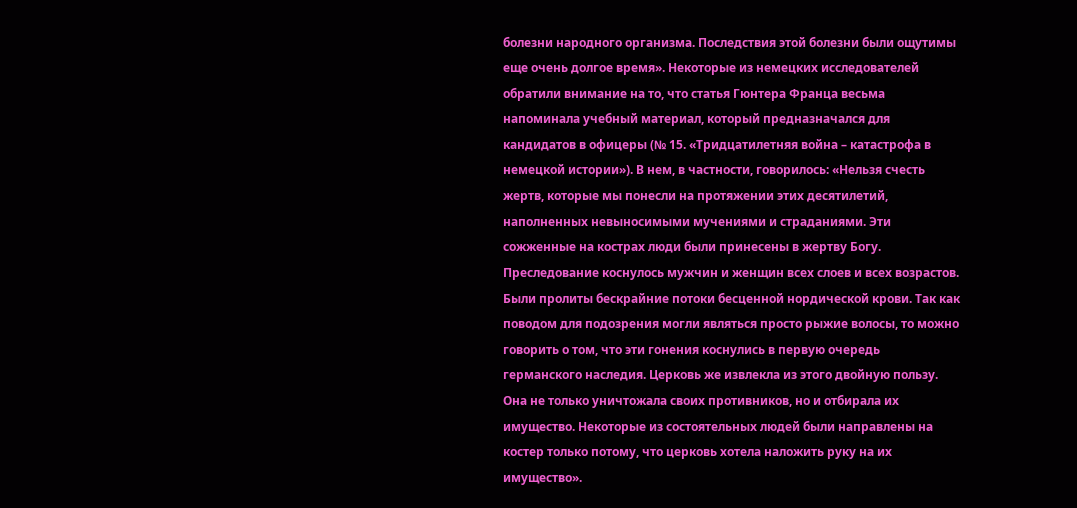болезни народного организма. Последствия этой болезни были ощутимы еще очень долгое время». Некоторые из немецких исследователей обратили внимание на то, что статья Гюнтера Франца весьма напоминала учебный материал, который предназначался для кандидатов в офицеры (№ 15. «Тридцатилетняя война – катастрофа в немецкой истории»). В нем, в частности, говорилось: «Нельзя счесть жертв, которые мы понесли на протяжении этих десятилетий, наполненных невыносимыми мучениями и страданиями. Эти сожженные на кострах люди были принесены в жертву Богу. Преследование коснулось мужчин и женщин всех слоев и всех возрастов. Были пролиты бескрайние потоки бесценной нордической крови. Так как поводом для подозрения могли являться просто рыжие волосы, то можно говорить о том, что эти гонения коснулись в первую очередь германского наследия. Церковь же извлекла из этого двойную пользу. Она не только уничтожала своих противников, но и отбирала их имущество. Некоторые из состоятельных людей были направлены на костер только потому, что церковь хотела наложить руку на их имущество».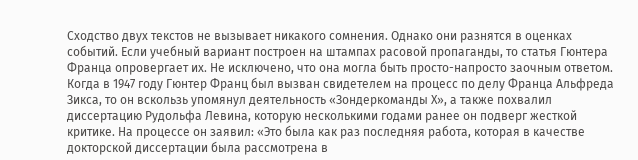Сходство двух текстов не вызывает никакого сомнения. Однако они разнятся в оценках событий. Если учебный вариант построен на штампах расовой пропаганды, то статья Гюнтера Франца опровергает их. Не исключено, что она могла быть просто-напросто заочным ответом.
Когда в 1947 году Гюнтер Франц был вызван свидетелем на процесс по делу Франца Альфреда Зикса, то он вскользь упомянул деятельность «Зондеркоманды Х», а также похвалил диссертацию Рудольфа Левина, которую несколькими годами ранее он подверг жесткой критике. На процессе он заявил: «Это была как раз последняя работа, которая в качестве докторской диссертации была рассмотрена в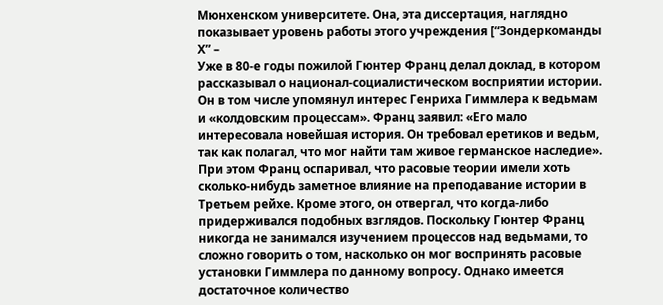Мюнхенском университете. Она, эта диссертация, наглядно показывает уровень работы этого учреждения [“Зондеркоманды Х” –
Уже в 80-е годы пожилой Гюнтер Франц делал доклад, в котором рассказывал о национал-социалистическом восприятии истории. Он в том числе упомянул интерес Генриха Гиммлера к ведьмам и «колдовским процессам». Франц заявил: «Его мало интересовала новейшая история. Он требовал еретиков и ведьм, так как полагал, что мог найти там живое германское наследие». При этом Франц оспаривал, что расовые теории имели хоть сколько-нибудь заметное влияние на преподавание истории в Третьем рейхе. Кроме этого, он отвергал, что когда-либо придерживался подобных взглядов. Поскольку Гюнтер Франц никогда не занимался изучением процессов над ведьмами, то сложно говорить о том, насколько он мог воспринять расовые установки Гиммлера по данному вопросу. Однако имеется достаточное количество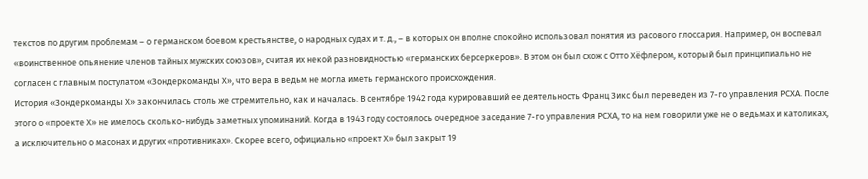текстов по другим проблемам – о германском боевом крестьянстве, о народных судах и т. д., – в которых он вполне спокойно использовал понятия из расового глоссария. Например, он воспевал «воинственное опьянение членов тайных мужских союзов», считая их некой разновидностью «германских берсеркеров». В этом он был схож с Отто Хёфлером, который был принципиально не согласен с главным постулатом «Зондеркоманды Х», что вера в ведьм не могла иметь германского происхождения.
История «Зондеркоманды Х» закончилась столь же стремительно, как и началась. В сентябре 1942 года курировавший ее деятельность Франц Зикс был переведен из 7-го управления РСХА. После этого о «проекте Х» не имелось сколько-нибудь заметных упоминаний. Когда в 1943 году состоялось очередное заседание 7-го управления РСХА, то на нем говорили уже не о ведьмах и католиках, а исключительно о масонах и других «противниках». Скорее всего, официально «проект Х» был закрыт 19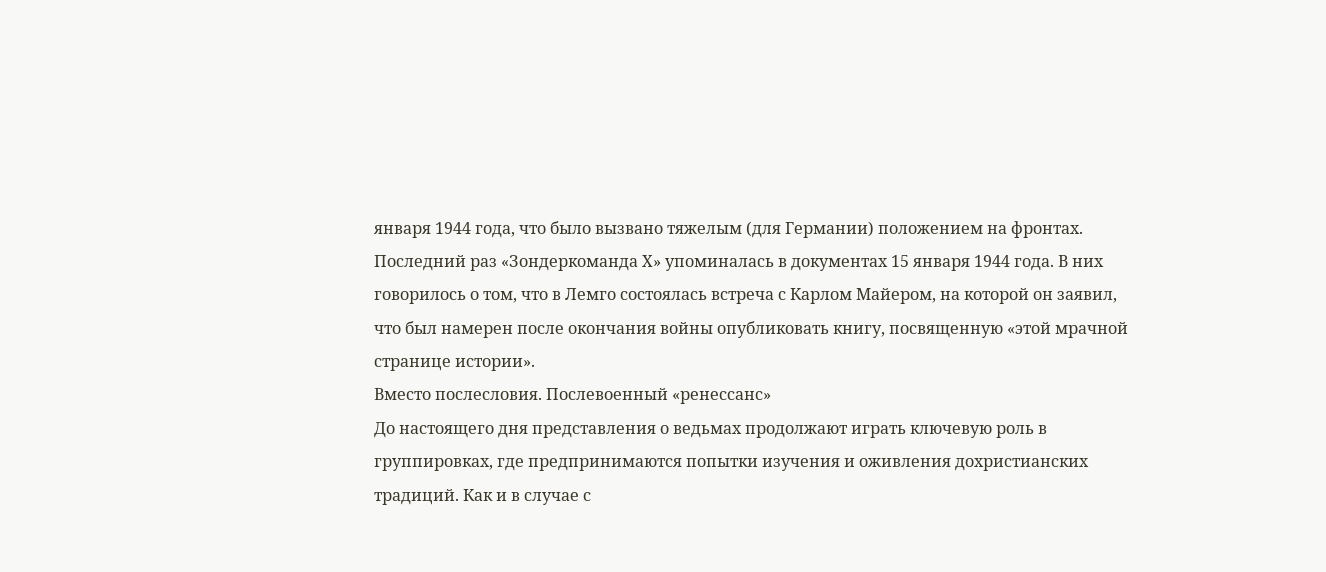января 1944 года, что было вызвано тяжелым (для Германии) положением на фронтах. Последний раз «Зондеркоманда Х» упоминалась в документах 15 января 1944 года. В них говорилось о том, что в Лемго состоялась встреча с Карлом Майером, на которой он заявил, что был намерен после окончания войны опубликовать книгу, посвященную «этой мрачной странице истории».
Вместо послесловия. Послевоенный «ренессанс»
До настоящего дня представления о ведьмах продолжают играть ключевую роль в группировках, где предпринимаются попытки изучения и оживления дохристианских традиций. Как и в случае с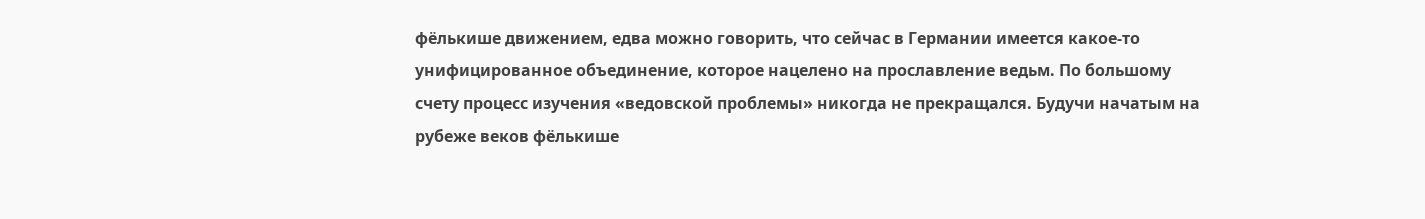фёлькише движением, едва можно говорить, что сейчас в Германии имеется какое-то унифицированное объединение, которое нацелено на прославление ведьм. По большому счету процесс изучения «ведовской проблемы» никогда не прекращался. Будучи начатым на рубеже веков фёлькише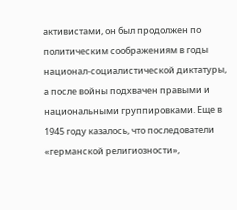активистами, он был продолжен по политическим соображениям в годы национал-социалистической диктатуры, а после войны подхвачен правыми и национальными группировками. Еще в 1945 году казалось, что последователи «германской религиозности»,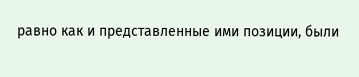равно как и представленные ими позиции, были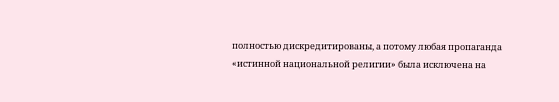полностью дискредитированы, а потому любая пропаганда «истинной национальной религии» была исключена на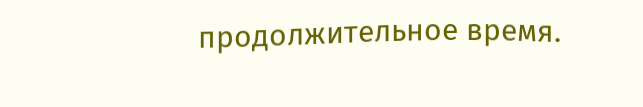продолжительное время.